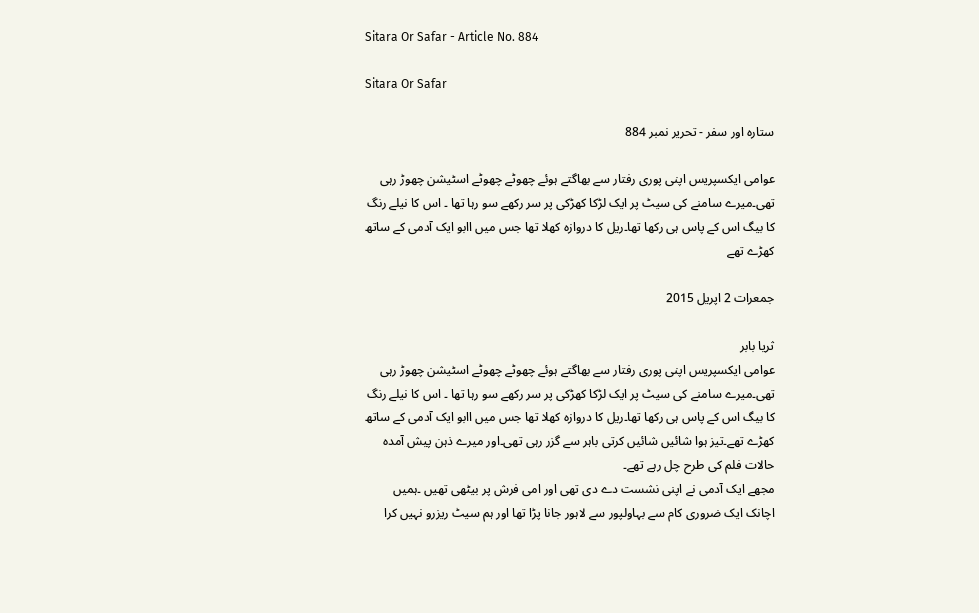Sitara Or Safar - Article No. 884

Sitara Or Safar

ستارہ اور سفر - تحریر نمبر 884

عوامی ایکسپریس اپنی پوری رفتار سے بھاگتے ہوئے چھوٹے چھوٹے اسٹیشن چھوڑ رہی تھی۔میرے سامنے کی سیٹ پر ایک لڑکا کھڑکی پر سر رکھے سو رہا تھا ۔ اس کا نیلے رنگ کا بیگ اس کے پاس ہی رکھا تھا۔ریل کا دروازہ کھلا تھا جس میں اابو ایک آدمی کے ساتھ کھڑے تھے

جمعرات 2 اپریل 2015

ثریا بابر
عوامی ایکسپریس اپنی پوری رفتار سے بھاگتے ہوئے چھوٹے چھوٹے اسٹیشن چھوڑ رہی تھی۔میرے سامنے کی سیٹ پر ایک لڑکا کھڑکی پر سر رکھے سو رہا تھا ۔ اس کا نیلے رنگ کا بیگ اس کے پاس ہی رکھا تھا۔ریل کا دروازہ کھلا تھا جس میں اابو ایک آدمی کے ساتھ کھڑے تھے۔تیز ہوا شائیں شائیں کرتی باہر سے گزر رہی تھی۔اور میرے ذہن پیش آمدہ حالات فلم کی طرح چل رہے تھے۔
مجھے ایک آدمی نے اپنی نشست دے دی تھی اور امی فرش پر بیٹھی تھیں ۔ہمیں اچانک ایک ضروری کام سے بہاولپور سے لاہور جانا پڑا تھا اور ہم سیٹ ریزرو نہیں کرا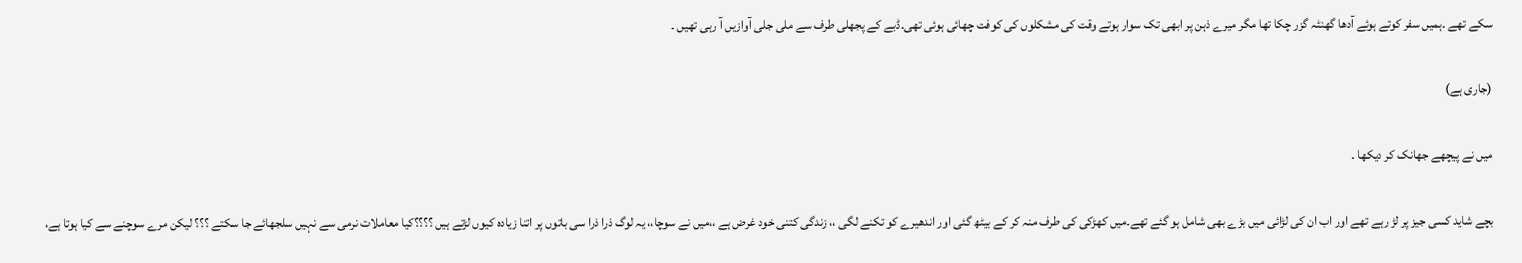سکے تھے ۔ہمیں سفر کوتے ہوئے آدھا گھنٹہ گزر چکا تھا مگر میرے ذہن پر ابھی تک سوار ہوتے وقت کی مشکلوں کی کوفت چھائی ہوئی تھی۔ڈبے کے پجھلی طرف سے ملی جلی آوازیں آ رہی تھیں ۔

(جاری ہے)

میں نے پیچھے جھانک کر دیکھا ۔

بچے شاید کسی جیز پر لڑ رہے تھے اور اب ان کی لڑائی میں بڑے بھی شامل ہو گئے تھے۔میں کھڑکی کی طرف منہ کر کے بیٹھ گئی اور اندھیرے کو تکنے لگی ،، زندگی کتنی خود غرض ہے ،،میں نے سوچا،، یہ لوگ ذرا ذرا سی باتوں پر اتنا زیادہ کیوں لڑتے ہیں ؟؟؟؟کیا معاملات نرمی سے نہیں سلجھائے جا سکتے ؟؟؟ لیکن مرے سوچنے سے کیا ہوتا ہے،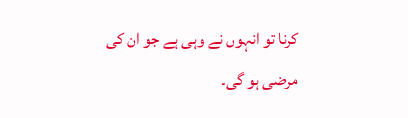کرنا تو انہوں نے وہی ہے جو ان کی مرضی ہو گی۔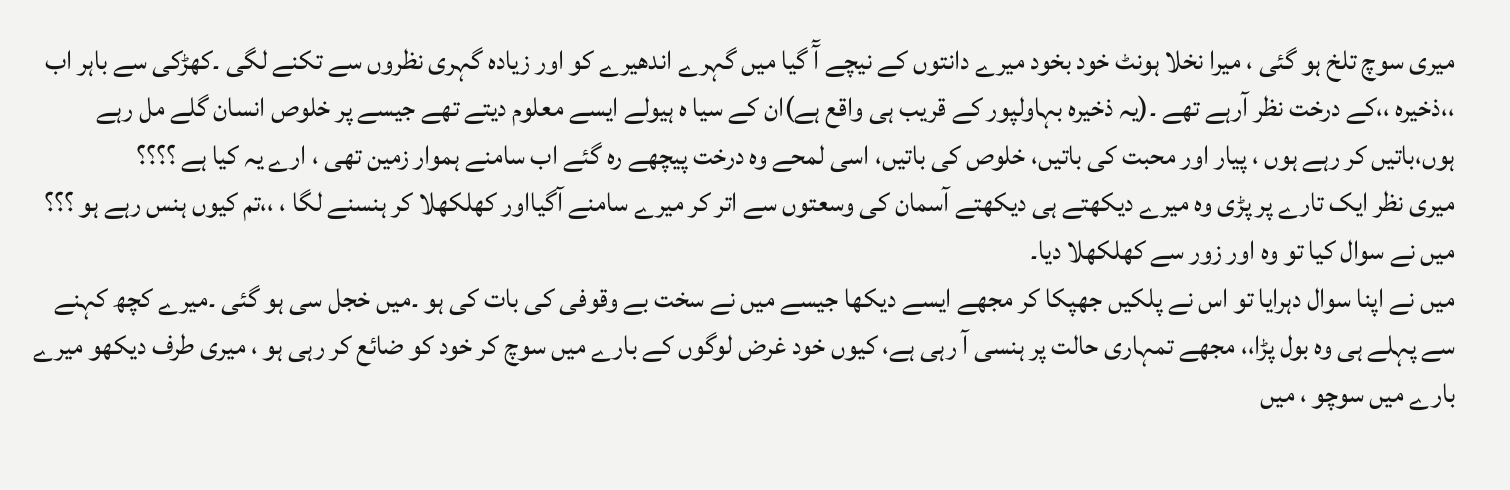میری سوچ تلخ ہو گئی ، میرا نخلا ہونٹ خود بخود میرے دانتوں کے نیچے آٓ گیا میں گہرے اندھیرے کو اور زیادہ گہری نظروں سے تکنے لگی ۔کھڑکی سے باہر اب ،،ذخیرہ ،،کے درخت نظر آرہے تھے ۔(یہ ذخیرہ بہاولپور کے قریب ہی واقع ہے)ان کے سیا ہ ہیولے ایسے معلوم دیتے تھے جیسے پر خلوص انسان گلے مل رہے ہوں،باتیں کر رہے ہوں ، پیار اور محبت کی باتیں، خلوص کی باتیں، اسی لمحے وہ درخت پیچھے رہ گئے اب سامنے ہموار زمین تھی ، ارے یہ کیا ہے ؟؟؟؟
میری نظر ایک تارے پر پڑی وہ میرے دیکھتے ہی دیکھتے آسمان کی وسعتوں سے اتر کر میرے سامنے آگیااور کھلکھلا کر ہنسنے لگا ، ،،تم کیوں ہنس رہے ہو ؟؟؟ میں نے سوال کیا تو وہ اور زور سے کھلکھلا دیا۔
میں نے اپنا سوال دہرایا تو اس نے پلکیں جھپکا کر مجھے ایسے دیکھا جیسے میں نے سخت بے وقوفی کی بات کی ہو ۔میں خجل سی ہو گئی ۔میرے کچھ کہنے سے پہلے ہی وہ بول پڑا،، مجھے تمہاری حالت پر ہنسی آ رہی ہے، کیوں خود غرض لوگوں کے بارے میں سوچ کر خود کو ضائع کر رہی ہو ، میری طرف دیکھو میرے بارے میں سوچو ، میں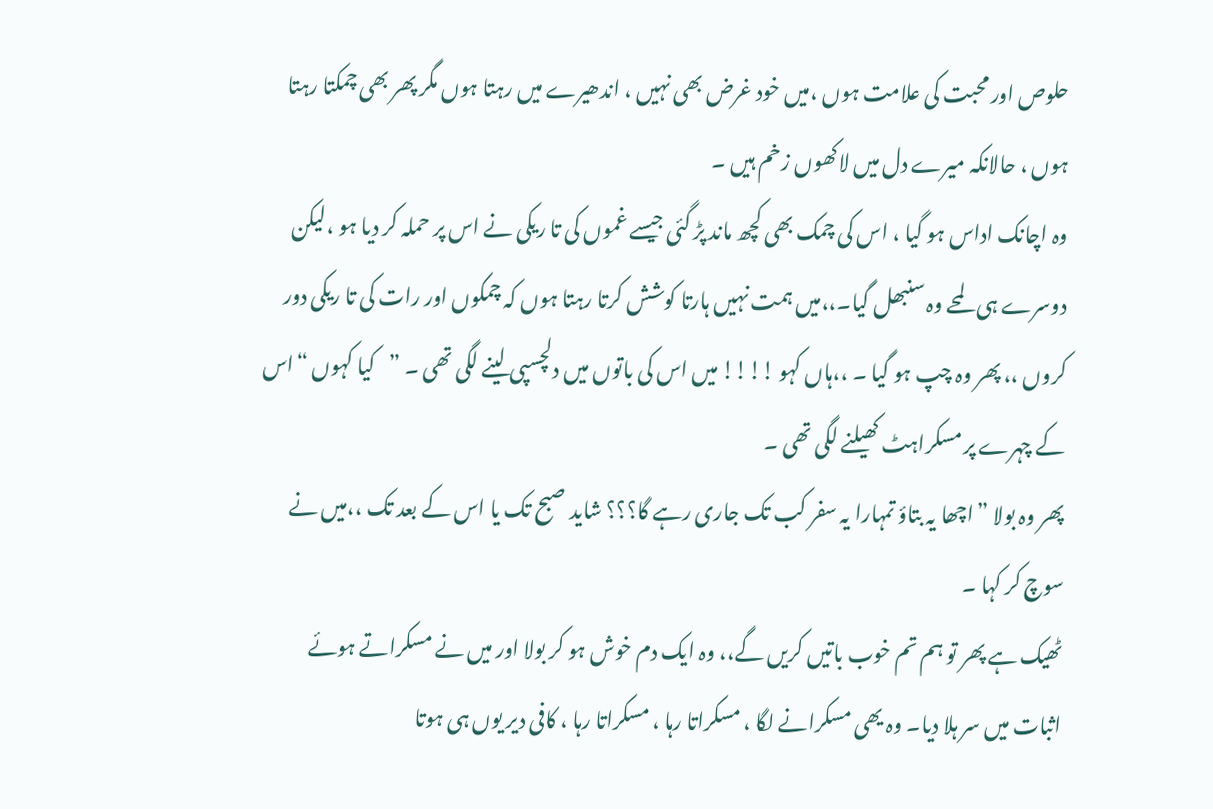حلوص اور محبت کی علامت ہوں ،میں خود غرض بھی نہیں ، اندھیرے میں رہتا ہوں مگر پھر بھی چمکتا رہتا ہوں ، حالانکہ میرے دل میں لاکھوں زخم ہیں ۔
وہ اچانک اداس ہو گیا ، اس کی چمک بھی کچھ ماند پڑ گئی جیسے غموں کی تا ریکی نے اس پر حملہ کر دیا ہو ،لیکن دوسرے ہی لمحے وہ سنبھل گیا۔،،میں ہمت نہیں ہارتا کوشش کرتا رہتا ہوں کہ چمکوں اور رات کی تا ریکی دور کروں ،، پھر وہ چپ ہو گیا ۔ ،،ہاں کہو !!!! میں اس کی باتوں میں دلچسپی لینے لگی تھی ۔ ”کیا کہوں “اس کے چہرے پر مسکراہٹ کھیلنے لگی تھی ۔
پھر وہ بولا ”اچھا یہ بتاؤ تمہارا یہ سفر کب تک جاری رہے گا؟؟؟ شاید صبح تک یا اس کے بعد تک ،،میں نے سوچ کر کہا ۔
ٹھیک ہے پھر تو ہم تم خوب باتیں کریں گے،، وہ ایک دم خوش ہو کر بولا اور میں نے مسکراتے ہوئے اثبات میں سر ہلا دیا۔ وہ یھی مسکرانے لگا ، مسکراتا رہا ، مسکراتا رہا ، کافی دیر یوں ہی ہوتا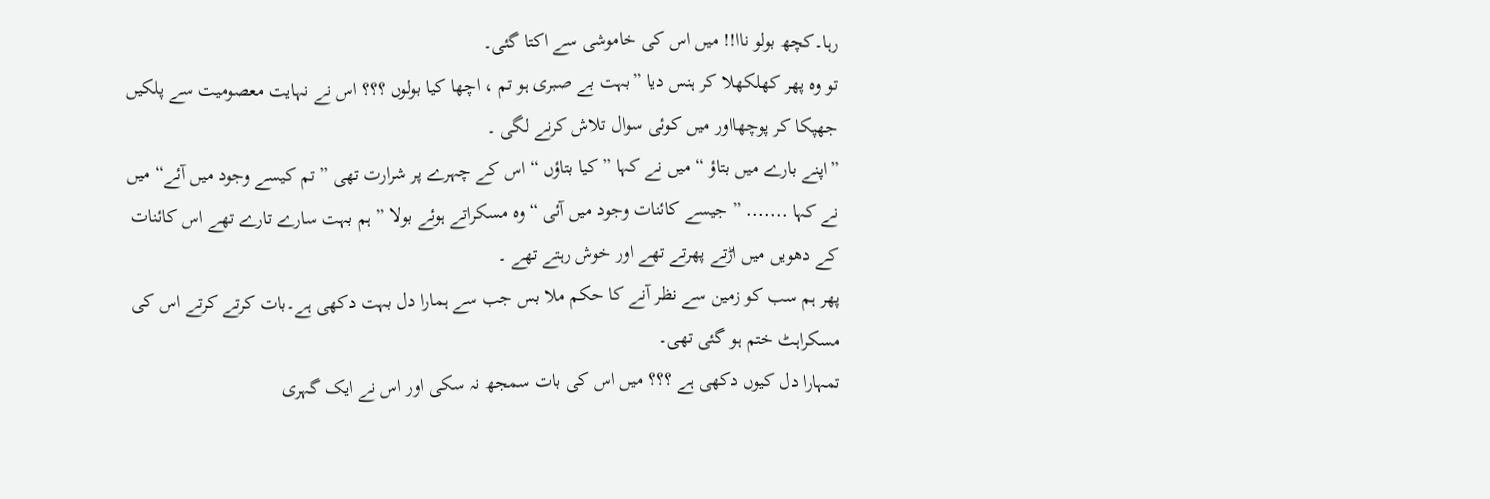رہا۔کچھ بولو ناا!! میں اس کی خاموشی سے اکتا گئی۔
تو وہ پھر کھلکھلا کر ہنس دیا ”بہت بے صبری ہو تم ، اچھا کیا بولوں ؟؟؟ اس نے نہایت معصومیت سے پلکیں جھپکا کر پوچھااور میں کوئی سوال تلاش کرنے لگی ۔
”اپنے بارے میں بتاؤ “ میں نے کہا ” کیا بتاؤں “ اس کے چہرے پر شرارت تھی ” تم کیسے وجود میں آئے“ میں نے کہا ․․․․․․․ ” جیسے کائنات وجود میں آئی “ وہ مسکراتے ہوئے بولا ” ہم بہت سارے تارے تھے اس کائنات کے دھویں میں اڑتے پھرتے تھے اور خوش رہتے تھے ۔
پھر ہم سب کو زمین سے نظر آنے کا حکم ملا بس جب سے ہمارا دل بہت دکھی ہے۔بات کرتے کرتے اس کی مسکراہٹ ختم ہو گئی تھی۔
تمہارا دل کیوں دکھی ہے ؟؟؟ میں اس کی بات سمجھ نہ سکی اور اس نے ایک گہری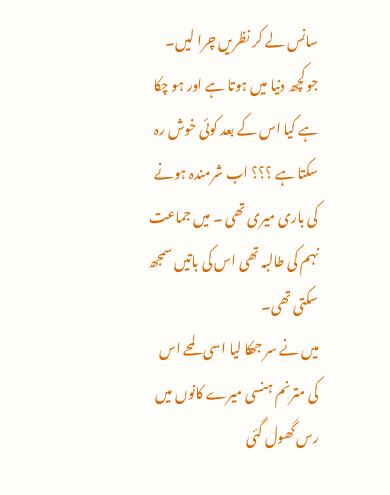سانس لے کر نظریں چرا لیں۔
جو کچھ دنیا میں ہوتا ہے اور ہو چکا ہے کیا اس کے بعد کوئی خوش رہ سکتا ہے ؟؟؟ اب شرمندہ ہونے کی باری میری تھی ۔ میں جماعت نہم کی طالبہ تھی اس کی باتیں سمجھ سکتی تھی۔
میں نے سر جھکا لیا اسی لمحے اس کی مترنم ہنسی میرے کانوں میں رس گھول گئی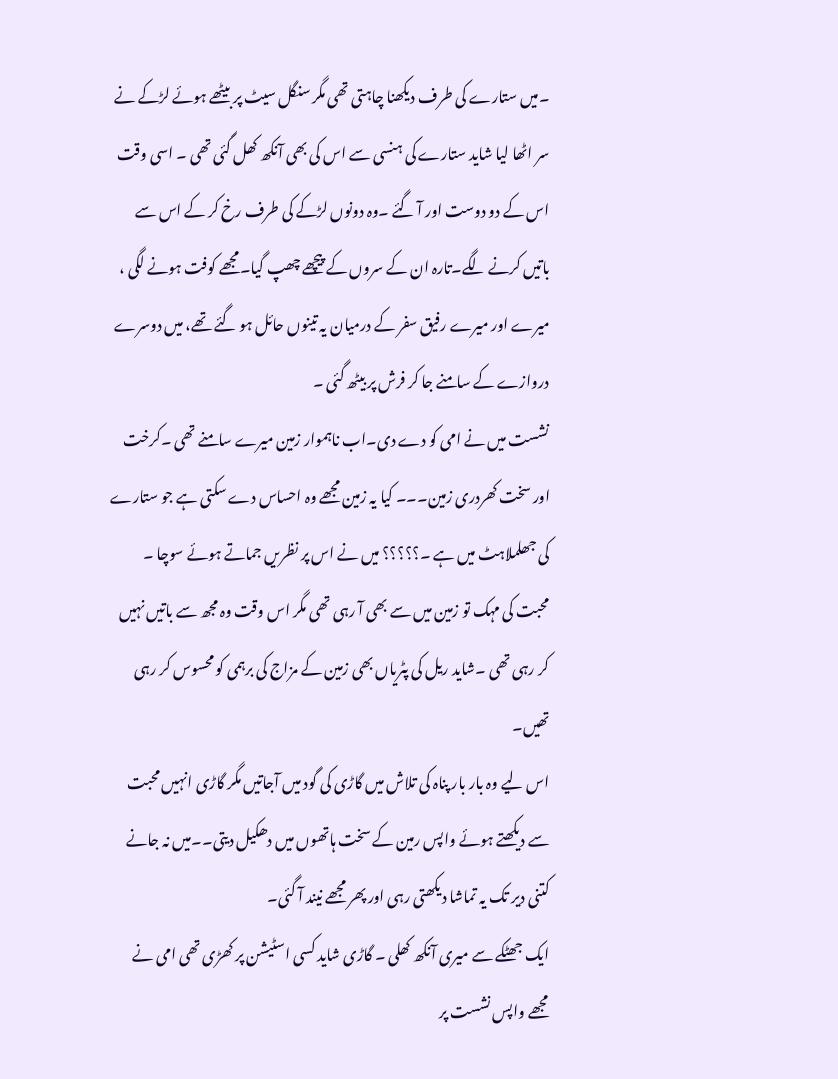۔میں ستارے کی طرف دیکھنا چاہتی تھی مگر سنگل سیٹ پر بیٹھے ہوئے لڑکے نے سر اٹھا لیا شاید ستارے کی ہنسی سے اس کی بھی آنکھ کھل گئی تھی ۔ اسی وقت اس کے دو دوست اور آ گئے ۔وہ دونوں لڑکے کی طرف رخ کر کے اس سے باتیں کرنے لگے۔تارہ ان کے سروں کے پیچھے چھپ گیا۔مجھے کوفت ہونے لگی ، میرے اور میرے رفیق سفر کے درمیان یہ تینوں حائل ہو گئے تھے، میں دوسرے دروازے کے سامنے جا کر فرش پر بیٹھ گئی ۔
نشست میں نے امی کو دے دی۔اب ناہموار زمین میرے سامنے تھی ۔کرخت اور سخت کھردری زمین۔۔۔ کیا یہ زمین مجھے وہ احساس دے سکتی ہے جو ستارے کی جھلملاہٹ میں ہے ۔؟؟؟؟؟ میں نے اس پر نظریں جماتے ہوئے سوچا ۔ محبت کی مہک تو زمین میں سے بھی آ رہی تھی مگر اس وقت وہ مجھ سے باتیں نہیں کر رہی تھی ۔شاید ریل کی پٹریاں بھی زمین کے مزاج کی برہمی کو محسوس کر رہی تھیں۔
اس لیے وہ بار بار پناہ کی تلاش میں گاڑی کی گود میں آجاتیں مگر گاڑی انہیں محبت سے دیکھتے ہوئے واپس رمین کے سخت ہاتھوں میں دھکیل دیتی۔۔میں نہ جانے کتنی دیر تک یہ تماشا دیکھتی رہی اور پھر مجھے نیند آ گئی۔
ایک جھٹکے سے میری آنکھ کھلی ۔ گاڑی شاید کسی اسٹیشن پر کھڑی تھی امی نے مجھے واپس نشست پر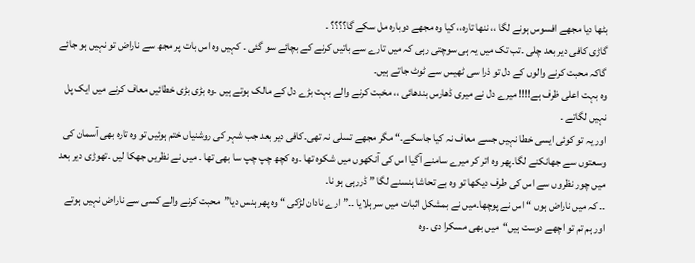بٹھا دیا مجھے افسوس ہونے لگا ،، ننھا تارہ،، کیا وہ مجھے دوبارہ مل سکے گا؟؟؟؟ ۔
گاڑی کافی دیر بعد چلی ۔تب تک میں یہ ہی سوچتی رہی کہ میں تارے سے باتیں کرنے کے بچائے سو گئی ۔ کہیں وہ اس بات پر مجھ سے ناراض تو نہیں ہو جائے گاکہ محبت کرنے والوں کے دل تو ذرا سی ٹھیس سے ٹوٹ جاتے ہیں۔
وہ بہت اعلی ظرف ہے!!!! میرے دل نے میری ڈھارس بندھائی ،، مخبت کرنے والے بہت بڑے دل کے مالک ہوتے ہیں ۔وہ بڑی بڑی خطائیں معاف کرنے میں ایک پل نہیں لگاتے ۔
اور یہ تو کوئی ایسی خطا نہیں جسے معاف نہ کیا جاسکے۔“ مگر مجھے تسلی نہ تھی۔کافی دیر بعد جب شہر کی روشنیاں ختم ہوئیں تو وہ تارہ بھی آسمان کی وسعتوں سے جھانکنے لگا۔پھر وہ اتر کر میرے سامنے آگیا اس کی آنکھوں میں شکوہ تھا ۔وہ کچھ چپ چپ سا بھی تھا ۔ میں نے نظریں جھکا لیں ۔تھوڑی دیر بعد میں چور نظروں سے اس کی طرف دیکھا تو وہ بے تحاشا ہنسنے لگا ” ڈررہی ہو نا۔
۔۔ کہ میں ناراض ہوں “ اس نے پوچھا۔میں نے بمشکل اثبات میں سر ہلایا ۔۔”ارے نادان لڑکی “ وہ پھر ہنس دیا”محبت کرنے والے کسی سے ناراض نہیں ہوتے اور ہم تم تو اچھے دوست ہیں“میں بھی مسکرا دی ۔وہ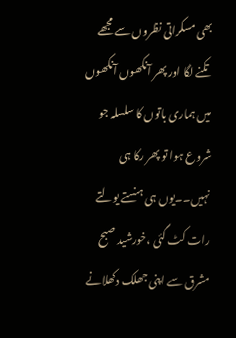بھی مسکراتی نظروں سے مجھے تکنے لگا اور پھر آنکھوں آنکھوں میں ہماری باتوں کا سلسلہ جو شروع ہوا تو پھر رکا ہی نہیں۔۔یوں ہی ہنستے یولتے رات کٹ گئی ،خورشید صبح مشرق سے اپنی جھلک دکھلانے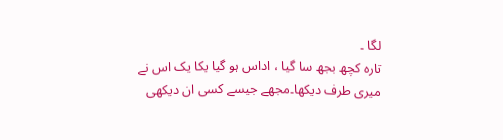لگا ۔
تارہ کچھ بجھ سا گیا ، اداس ہو گیا یکا یک اس نے میری طرف دیکھا۔مجھے جیسے کسی ان دیکھی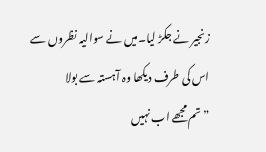زنجیر نے جکڑ لیا۔میں نے سوالیہ نظروں سے اس کی طرف دیکھا وہ آہستہ سے بولا
”تم مجھے اب نہیں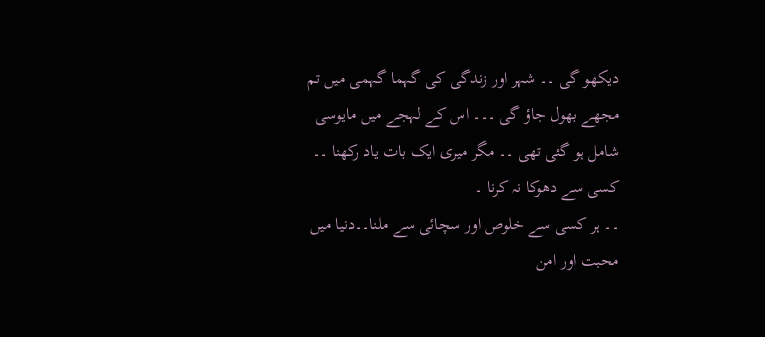دیکھو گی ۔۔ شہر اور زندگی کی گہما گہمی میں تم مجھے بھول جاؤ گی ۔۔۔ اس کے لہجے میں مایوسی شامل ہو گئی تھی ۔۔ مگر میری ایک بات یاد رکھنا ۔۔ کسی سے دھوکا نہ کرنا ۔
۔۔ ہر کسی سے خلوص اور سچائی سے ملنا۔۔دنیا میں محبت اور امن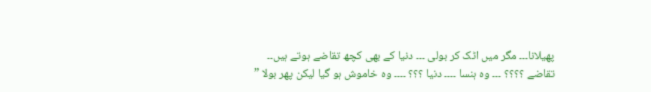پھیلانا۔۔۔ مگر میں اٹک کر بولی ۔۔۔ دنیا کے بھی کچھ تقاضے ہوتے ہیں۔۔
تقاضے ؟؟؟؟ ۔۔۔ وہ ہنسا ۔۔۔۔ دنیا ؟؟؟ ۔۔۔۔ وہ خاموش ہو گیا لیکن پھر بولا ”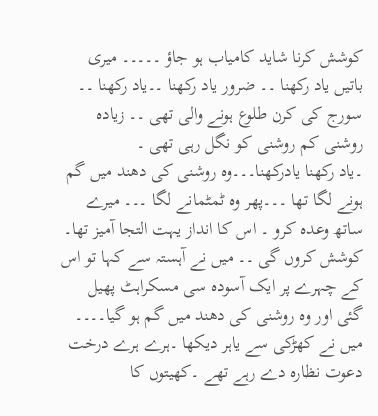کوشش کرنا شاید کامیاب ہو جاؤ ۔۔۔۔۔ میری باتیں یاد رکھنا ۔۔ ضرور یاد رکھنا ۔۔یاد رکھنا ۔۔ سورج کی کرن طلوع ہونے والی تھی ۔۔ زیادہ روشنی کم روشنی کو نگل رہی تھی ۔
۔یاد رکھنا یادرکھنا۔۔۔وہ روشنی کی دھند میں گم ہونے لگا تھا ۔۔۔پھر وہ ٹمٹمانے لگا ۔۔۔ میرے ساتھ وعدہ کرو ۔ اس کا انداز یہت التجا آمیز تھا۔
کوشش کروں گی ۔۔ میں نے آہستہ سے کہا تو اس کے چہرے پر ایک آسودہ سی مسکراہٹ پھیل گئی اور وہ روشنی کی دھند میں گم ہو گیا۔۔۔۔ میں نے کھڑکی سے یاہر دیکھا ۔ہرے ہرے درخت دعوت نظارہ دے رہے تھے ۔کھیتوں کا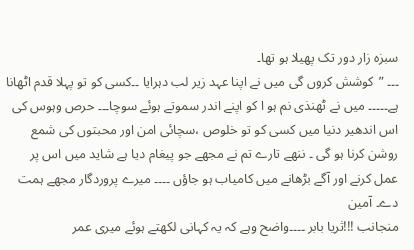سبزہ زار دور تک پھیلا ہو تھا۔
۔۔۔ ”کوشش کروں گی میں نے اپنا عہد زیر لب دہرایا ۔۔کسی کو تو پہلا قدم اٹھانا ہے۔۔۔۔۔ میں نے ٹھنذی نم ہو ا کو اپنے اندر سموتے ہوئے سوچا۔۔۔ حرص وہوس کی اس اندھیر دنیا میں کسی کو تو خلوص ،سچائی امن اور محبتوں کی شمع روشن کرنا ہو گی ۔ ننھے تارے تم نے مجھے جو پیغام دیا ہے شاید میں اس پر عمل کرنے اور آگے بڑھانے میں کامیاب ہو جاؤں ۔۔۔۔ میرے پروردگار مجھے ہمت دے۔ آمین
منجانب !!!ثریا بابر ۔۔۔۔واضح وہے کہ یہ کہانی لکھتے ہوئے میری عمر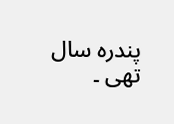پندرہ سال تھی ۔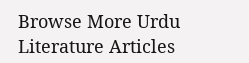Browse More Urdu Literature Articles